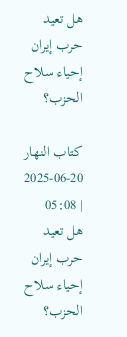هل تعيد حرب إيران إحياء سلاح الحزب؟

كتاب النهار 20-06-2025 | 05:08
هل تعيد حرب إيران إحياء سلاح الحزب؟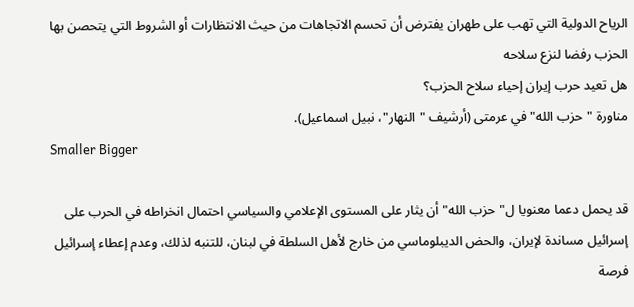الرياح الدولية التي تهب على طهران يفترض أن تحسم الاتجاهات من حيث الانتظارات أو الشروط التي يتحصن بها الحزب رفضا لنزع سلاحه
هل تعيد حرب إيران إحياء سلاح الحزب؟
مناورة "حزب الله" في عرمتى (أرشيف "النهار"، نبيل اسماعيل).
Smaller Bigger

قد يحمل دعما معنويا ل"حزب الله" أن يثار على المستوى الإعلامي والسياسي احتمال انخراطه في الحرب على إسرائيل مساندة لإيران، والحض الديبلوماسي من خارج لأهل السلطة في لبنان، للتنبه لذلك، وعدم إعطاء إسرائيل فرصة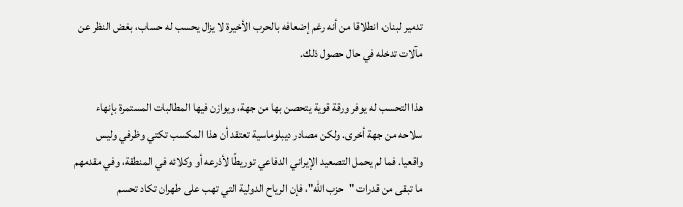تدمير لبنان، انطلاقا من أنه رغم إضعافه بالحرب الأخيرة لا يزال يحسب له حساب، بغض النظر عن مآلات تدخله في حال حصول ذلك.

هذا التحسب له يوفر ورقة قوية يتحصن بها من جهة، ويوازن فيها المطالبات المستمرة بإنهاء سلاحه من جهة أخرى. ولكن مصادر ديبلوماسية تعتقد أن هذا المكسب تكتي وظرفي وليس واقعيا. فما لم يحمل التصعيد الإيراني الدفاعي توريطًا لأذرعه أو وكلائه في المنطقة، وفي مقدمهم ما تبقى من قدرات "حزب الله"، فإن الرياح الدولية التي تهب على طهران تكاد تحسم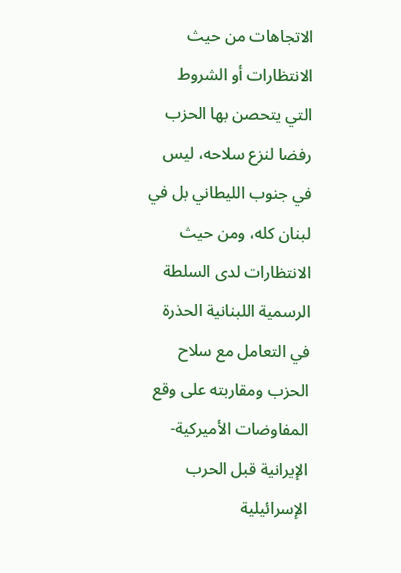الاتجاهات من حيث الانتظارات أو الشروط التي يتحصن بها الحزب رفضا لنزع سلاحه، ليس في جنوب الليطاني بل في لبنان كله، ومن حيث الانتظارات لدى السلطة الرسمية اللبنانية الحذرة في التعامل مع سلاح الحزب ومقاربته على وقع المفاوضات الأميركية- الإيرانية قبل الحرب الإسرائيلية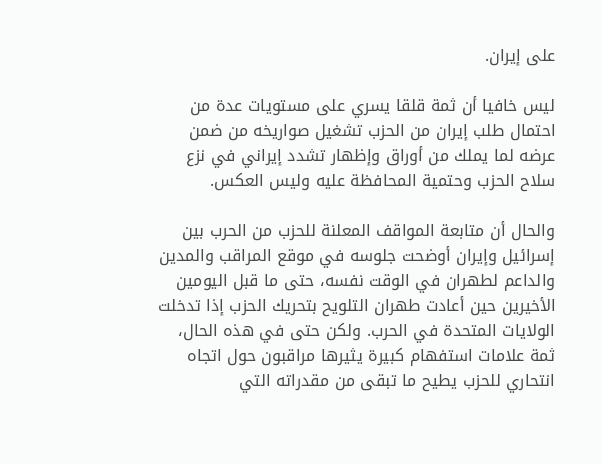على إيران.

ليس خافيا أن ثمة قلقا يسري على مستويات عدة من احتمال طلب إيران من الحزب تشغيل صواريخه من ضمن عرضه لما يملك من أوراق وإظهار تشدد إيراني في نزع سلاح الحزب وحتمية المحافظة عليه وليس العكس.

والحال أن متابعة المواقف المعلنة للحزب من الحرب بين إسرائيل وإيران أوضحت جلوسه في موقع المراقب والمدين والداعم لطهران في الوقت نفسه، حتى ما قبل اليومين الأخيرين حين أعادت طهران التلويح بتحريك الحزب إذا تدخلت الولايات المتحدة في الحرب. ولكن حتى في هذه الحال، ثمة علامات استفهام كبيرة يثيرها مراقبون حول اتجاه انتحاري للحزب يطيح ما تبقى من مقدراته التي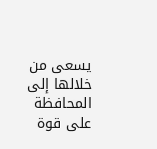يسعى من خلالها إلى المحافظة على قوة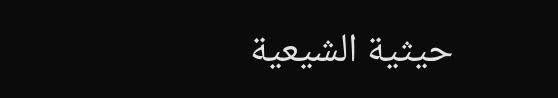حيثية الشيعية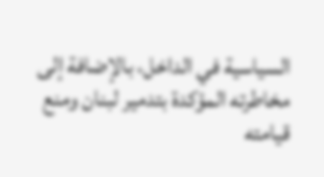السياسية في الداخل، بالإضافة إلى مخاطرته المؤكدة بتدمير لبنان ومنع قيامته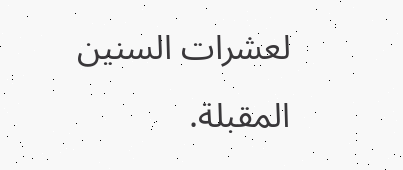لعشرات السنين المقبلة.